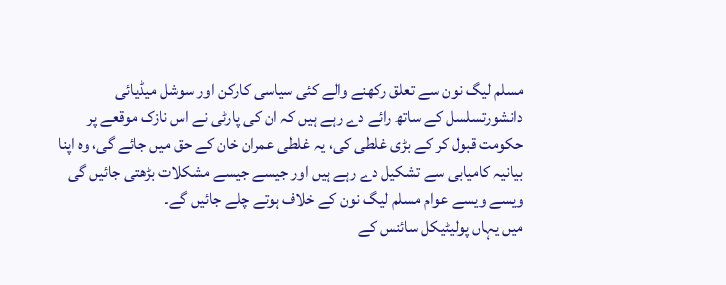مسلم لیگ نون سے تعلق رکھنے والے کئی سیاسی کارکن اور سوشل میڈیائی دانشورتسلسل کے ساتھ رائے دے رہے ہیں کہ ان کی پارٹی نے اس نازک موقعے پر حکومت قبول کر کے بڑی غلطی کی، یہ غلطی عمران خان کے حق میں جائے گی، وہ اپنا بیانیہ کامیابی سے تشکیل دے رہے ہیں اور جیسے جیسے مشکلات بڑھتی جائیں گی ویسے ویسے عوام مسلم لیگ نون کے خلاف ہوتے چلے جائیں گے۔
میں یہاں پولیٹیکل سائنس کے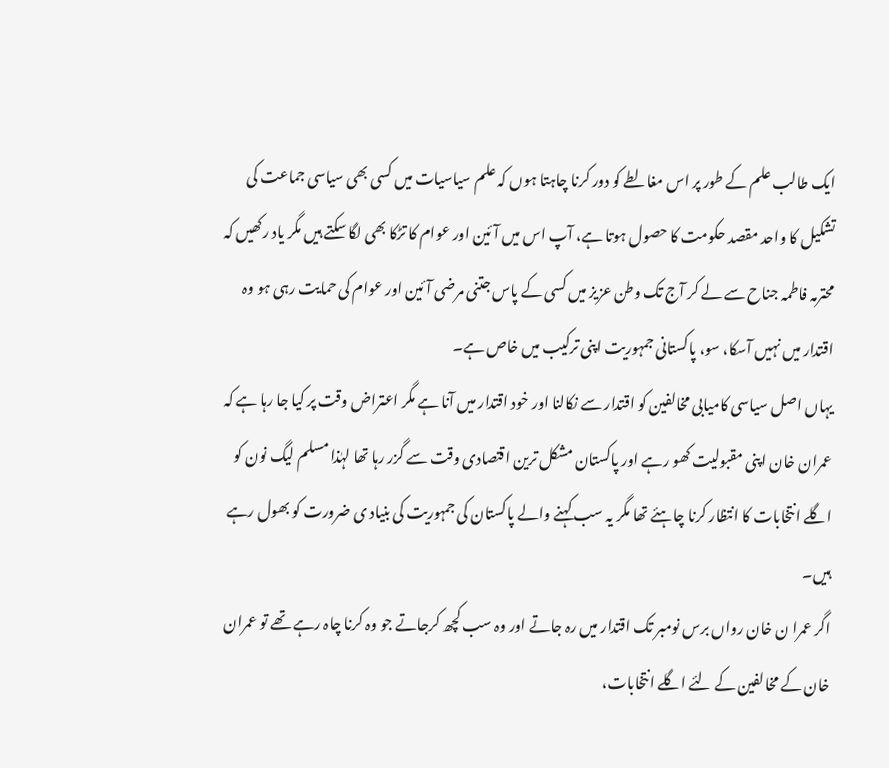ایک طالب علم کے طور پر اس مغالطے کو دور کرنا چاہتا ہوں کہ علم سیاسیات میں کسی بھی سیاسی جماعت کی تشکیل کا واحد مقصد حکومت کا حصول ہوتا ہے، آپ اس میں آئین اور عوام کا تڑکا بھی لگا سکتے ہیں مگر یاد رکھیں کہ محترمہ فاطمہ جناح سے لے کر آج تک وطن عزیز میں کسی کے پاس جتنی مرضی آئین اور عوام کی حمایت رہی ہو وہ اقتدار میں نہیں آسکا، سو، پاکستانی جمہوریت اپنی ترکیب میں خاص ہے۔
یہاں اصل سیاسی کامیابی مخالفین کو اقتدار سے نکالنا اور خود اقتدار میں آنا ہے مگر اعتراض وقت پر کیا جا رہا ہے کہ عمران خان اپنی مقبولیت کھو رہے اور پاکستان مشکل ترین اقتصادی وقت سے گزر رہا تھا لہٰذا مسلم لیگ نون کو اگلے انتخابات کا انتظار کرنا چاہئے تھا مگر یہ سب کہنے والے پاکستان کی جمہوریت کی بنیاد ی ضرورت کو بھول رہے ہیں۔
اگر عمرا ن خان رواں برس نومبر تک اقتدار میں رہ جاتے اور وہ سب کچھ کرجاتے جو وہ کرنا چاہ رہے تھے تو عمران خان کے مخالفین کے لئے اگلے انتخابات،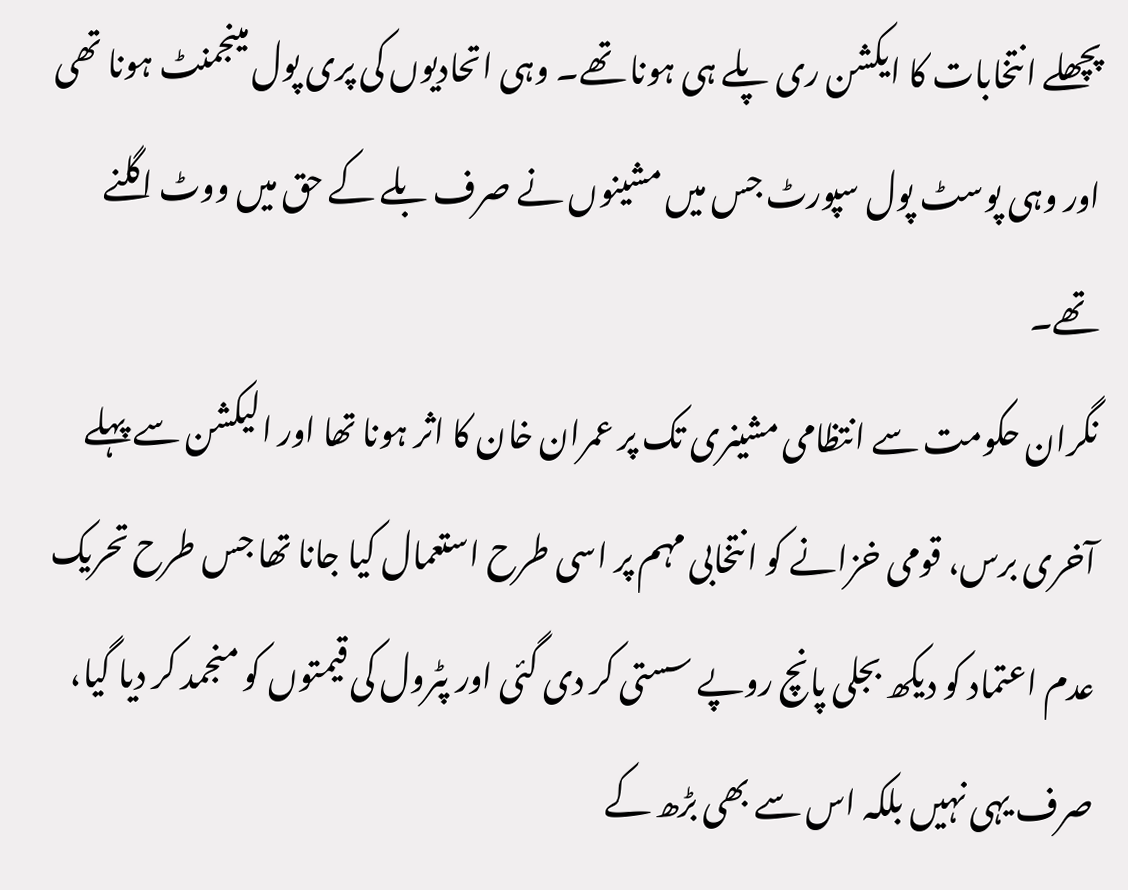پچھلے انتخابات کا ایکشن ری پلے ہی ہونا تھے۔ وہی اتحادیوں کی پری پول مینجمنٹ ہونا تھی اور وہی پوسٹ پول سپورٹ جس میں مشینوں نے صرف بلے کے حق میں ووٹ اگلنے تھے۔
نگران حکومت سے انتظامی مشینری تک پر عمران خان کا اثر ہونا تھا اور الیکشن سے پہلے آخری برس، قومی خزانے کو انتخابی مہم پر اسی طرح استعمال کیا جانا تھا جس طرح تحریک عدم اعتماد کو دیکھ بجلی پانچ روپے سستی کر دی گئی اور پٹرول کی قیمتوں کو منجمد کر دیا گیا، صرف یہی نہیں بلکہ اس سے بھی بڑھ کے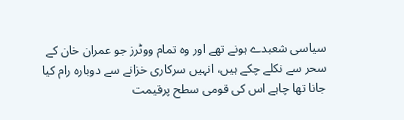سیاسی شعبدے ہونے تھے اور وہ تمام ووٹرز جو عمران خان کے سحر سے نکلے چکے ہیں، انہیں سرکاری خزانے سے دوبارہ رام کیا جانا تھا چاہے اس کی قومی سطح پرقیمت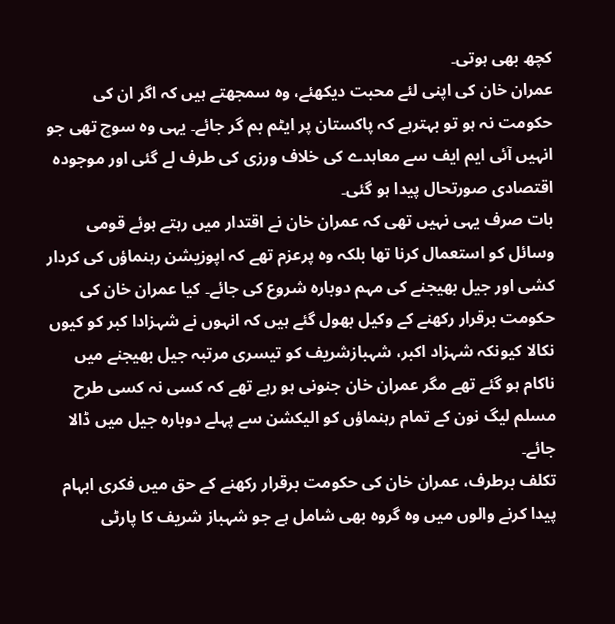کچھ بھی ہوتی۔
عمران خان کی اپنی لئے محبت دیکھئے، وہ سمجھتے ہیں کہ اگر ان کی حکومت نہ ہو تو بہترہے کہ پاکستان پر ایٹم بم گر جائے۔ یہی وہ سوچ تھی جو انہیں آئی ایم ایف سے معاہدے کی خلاف ورزی کی طرف لے گئی اور موجودہ اقتصادی صورتحال پیدا ہو گئی۔
بات صرف یہی نہیں تھی کہ عمران خان نے اقتدار میں رہتے ہوئے قومی وسائل کو استعمال کرنا تھا بلکہ وہ پرعزم تھے کہ اپوزیشن رہنماؤں کی کردار کشی اور جیل بھیجنے کی مہم دوبارہ شروع کی جائے۔ کیا عمران خان کی حکومت برقرار رکھنے کے وکیل بھول گئے ہیں کہ انہوں نے شہزادا کبر کو کیوں نکالا کیونکہ شہزاد اکبر، شہبازشریف کو تیسری مرتبہ جیل بھیجنے میں ناکام ہو گئے تھے مگر عمران خان جنونی ہو رہے تھے کہ کسی نہ کسی طرح مسلم لیگ نون کے تمام رہنماؤں کو الیکشن سے پہلے دوبارہ جیل میں ڈالا جائے۔
تکلف برطرف، عمران خان کی حکومت برقرار رکھنے کے حق میں فکری ابہام پیدا کرنے والوں میں وہ گروہ بھی شامل ہے جو شہباز شریف کا پارٹی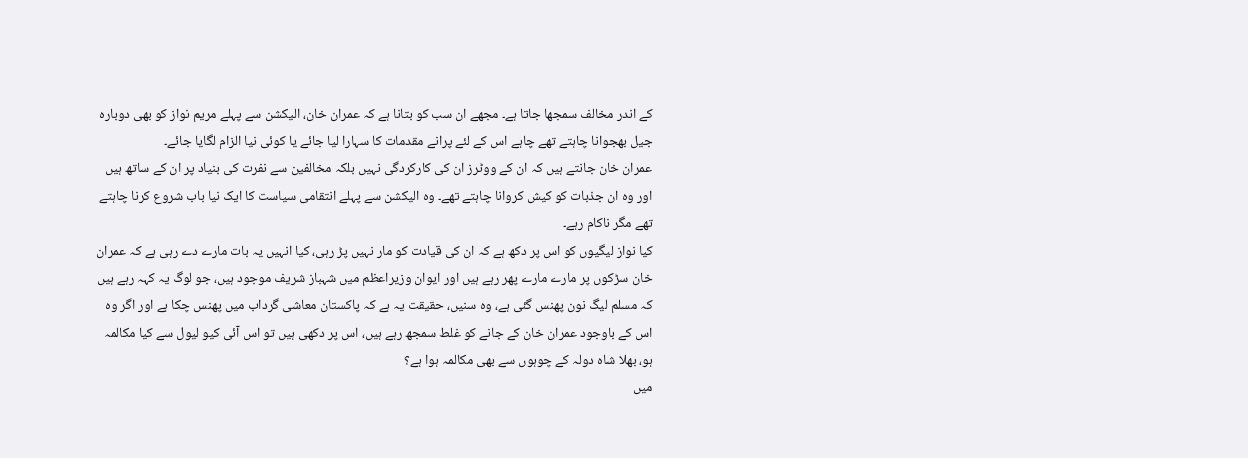کے اندر مخالف سمجھا جاتا ہے۔ مجھے ان سب کو بتانا ہے کہ عمران خان، الیکشن سے پہلے مریم نواز کو بھی دوبارہ جیل بھجوانا چاہتے تھے چاہے اس کے لئے پرانے مقدمات کا سہارا لیا جائے یا کوئی نیا الزام لگایا جائے۔
عمران خان جانتے ہیں کہ ان کے ووٹرز ان کی کارکردگی نہیں بلکہ مخالفین سے نفرت کی بنیاد پر ان کے ساتھ ہیں اور وہ ان جذبات کو کیش کروانا چاہتے تھے۔ وہ الیکشن سے پہلے انتقامی سیاست کا ایک نیا باب شروع کرنا چاہتے تھے مگر ناکام رہے۔
کیا نواز لیگیوں کو اس پر دکھ ہے کہ ان کی قیادت کو مار نہیں پڑ رہی، کیا انہیں یہ بات مارے دے رہی ہے کہ عمران خان سڑکوں پر مارے مارے پھر رہے ہیں اور ایوان وزیراعظم میں شہباز شریف موجود ہیں، جو لوگ یہ کہہ رہے ہیں کہ مسلم لیگ نون پھنس گئی ہے، وہ سنیں، حقیقت یہ ہے کہ پاکستان معاشی گرداب میں پھنس چکا ہے اور اگر وہ اس کے باوجود عمران خان کے جانے کو غلط سمجھ رہے ہیں، اس پر دکھی ہیں تو اس آئی کیو لیول سے کیا مکالمہ ہو، بھلا شاہ دولہ کے چوہوں سے بھی مکالمہ ہوا ہے؟
میں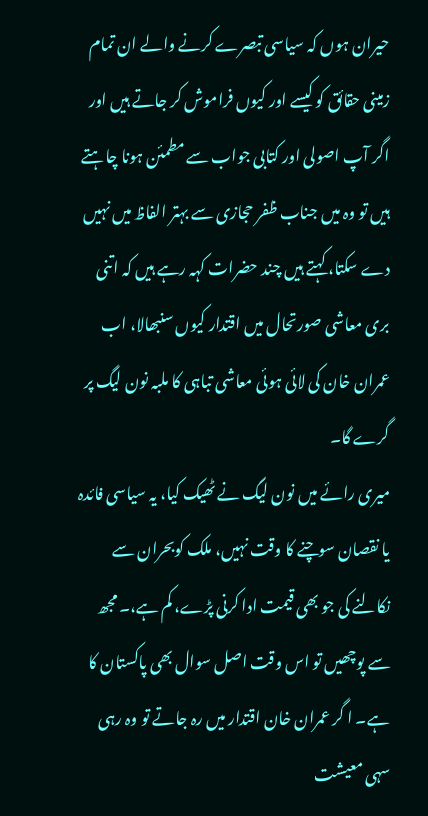حیران ہوں کہ سیاسی تبصرے کرنے والے ان تمام زمینی حقائق کو کیسے اور کیوں فراموش کر جاتے ہیں اور اگر آپ اصولی اور کتابی جواب سے مطمئن ہونا چاہتے ہیں تو وہ میں جناب ظفر حجازی سے بہتر الفاظ میں نہیں دے سکتا، کہتے ہیں چند حضرات کہہ رہے ہیں کہ اتنی بری معاشی صورتحال میں اقتدار کیوں سنبھالا، اب عمران خان کی لائی ہوئی معاشی تباہی کا ملبہ نون لیگ پر گرے گا۔
میری رائے میں نون لیگ نے ٹھیک کیا، یہ سیاسی فائدہ یا نقصان سوچنے کا وقت نہیں، ملک کوبحران سے نکالنے کی جو بھی قیمت ادا کرنی پڑے، کم ہے،۔ مجھ سے پوچھیں تو اس وقت اصل سوال بھی پاکستان کا ہے۔ ا گر عمران خان اقتدار میں رہ جاتے تو وہ رہی سہی معیشت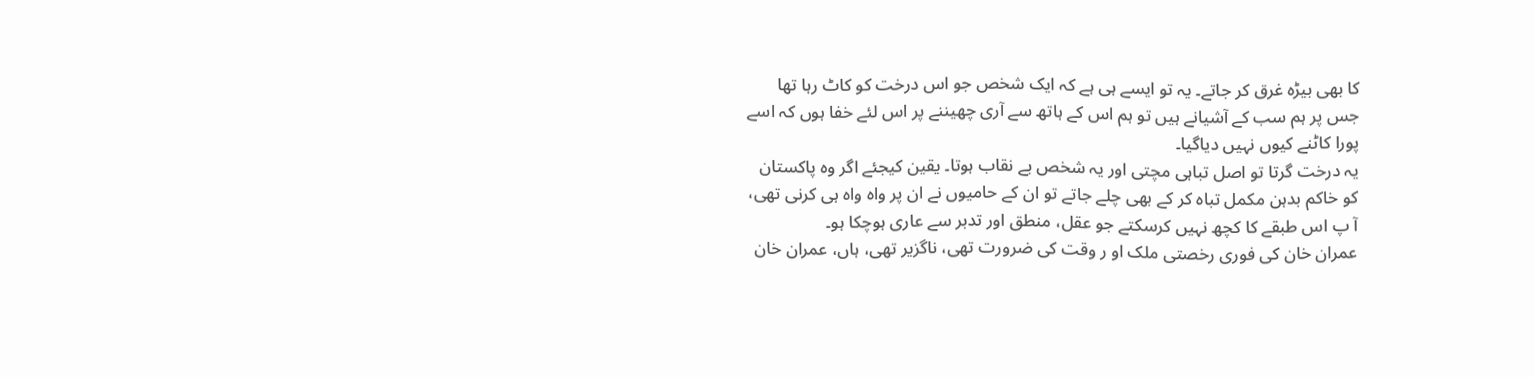کا بھی بیڑہ غرق کر جاتے۔ یہ تو ایسے ہی ہے کہ ایک شخص جو اس درخت کو کاٹ رہا تھا جس پر ہم سب کے آشیانے ہیں تو ہم اس کے ہاتھ سے آری چھیننے پر اس لئے خفا ہوں کہ اسے پورا کاٹنے کیوں نہیں دیاگیا۔
یہ درخت گرتا تو اصل تباہی مچتی اور یہ شخص بے نقاب ہوتا۔ یقین کیجئے اگر وہ پاکستان کو خاکم بدہن مکمل تباہ کر کے بھی چلے جاتے تو ان کے حامیوں نے ان پر واہ واہ ہی کرنی تھی، آ پ اس طبقے کا کچھ نہیں کرسکتے جو عقل، منطق اور تدبر سے عاری ہوچکا ہو۔
عمران خان کی فوری رخصتی ملک او ر وقت کی ضرورت تھی، ناگزیر تھی، ہاں، عمران خان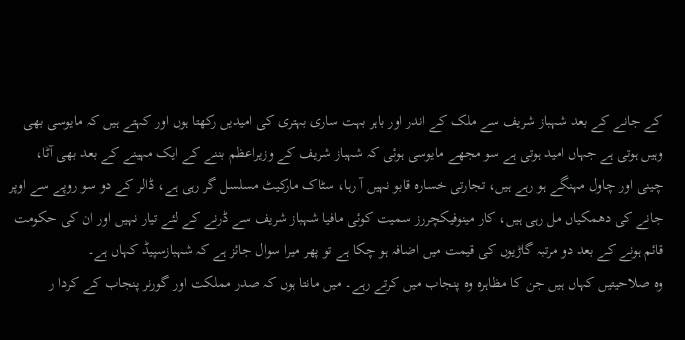کے جانے کے بعد شہباز شریف سے ملک کے اندر اور باہر بہت ساری بہتری کی امیدیں رکھتا ہوں اور کہتے ہیں کہ مایوسی بھی وہیں ہوتی ہے جہاں امید ہوتی ہے سو مجھے مایوسی ہوئی کہ شہباز شریف کے وزیراعظم بننے کے ایک مہینے کے بعد بھی آٹا، چینی اور چاول مہنگے ہو رہے ہیں، تجارتی خسارہ قابو نہیں آ رہا، سٹاک مارکیٹ مسلسل گر رہی ہے، ڈالر کے دو سو روپے سے اوپر جانے کی دھمکیاں مل رہی ہیں، کار مینوفیکچررز سمیت کوئی مافیا شہباز شریف سے ڈرنے کے لئے تیار نہیں اور ان کی حکومت قائم ہونے کے بعد دو مرتبہ گاڑیوں کی قیمت میں اضافہ ہو چکا ہے تو پھر میرا سوال جائز ہے کہ شہبازسپیڈ کہاں ہے۔
وہ صلاحیتیں کہاں ہیں جن کا مظاہرہ وہ پنجاب میں کرتے رہے۔ میں مانتا ہوں کہ صدر مملکت اور گورنر پنجاب کے کردا ر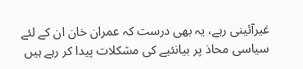غیرآئینی رہے، یہ بھی درست کہ عمران خان ان کے لئے سیاسی محاذ پر بیانئیے کی مشکلات پیدا کر رہے ہیں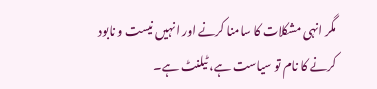مگر انہی مشکلات کا سامنا کرنے اور انہیں نیست و نابود کرنے کا نام تو سیاست ہے، ٹیلنٹ ہے۔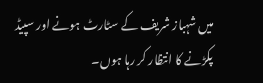میں شہباز شریف کے سٹارٹ ہونے اور سپیڈ پکڑنے کا انتظار کر رہا ہوں۔